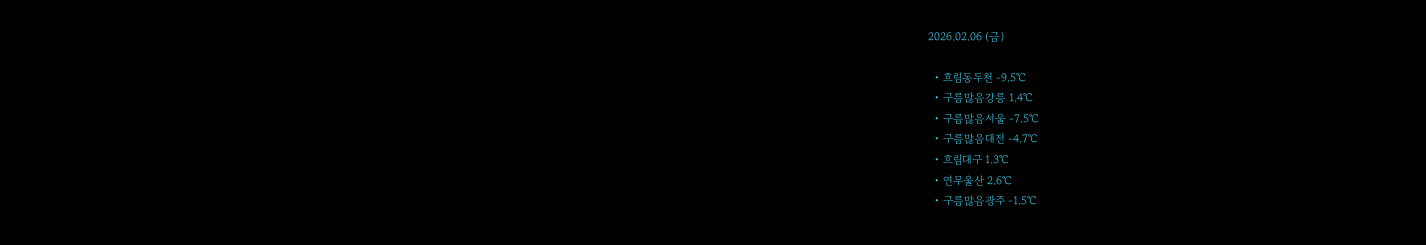2026.02.06 (금)

  • 흐림동두천 -9.5℃
  • 구름많음강릉 1.4℃
  • 구름많음서울 -7.5℃
  • 구름많음대전 -4.7℃
  • 흐림대구 1.3℃
  • 연무울산 2.6℃
  • 구름많음광주 -1.5℃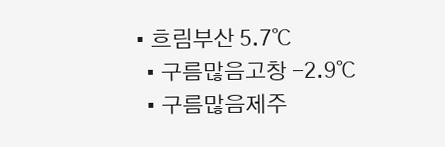• 흐림부산 5.7℃
  • 구름많음고창 -2.9℃
  • 구름많음제주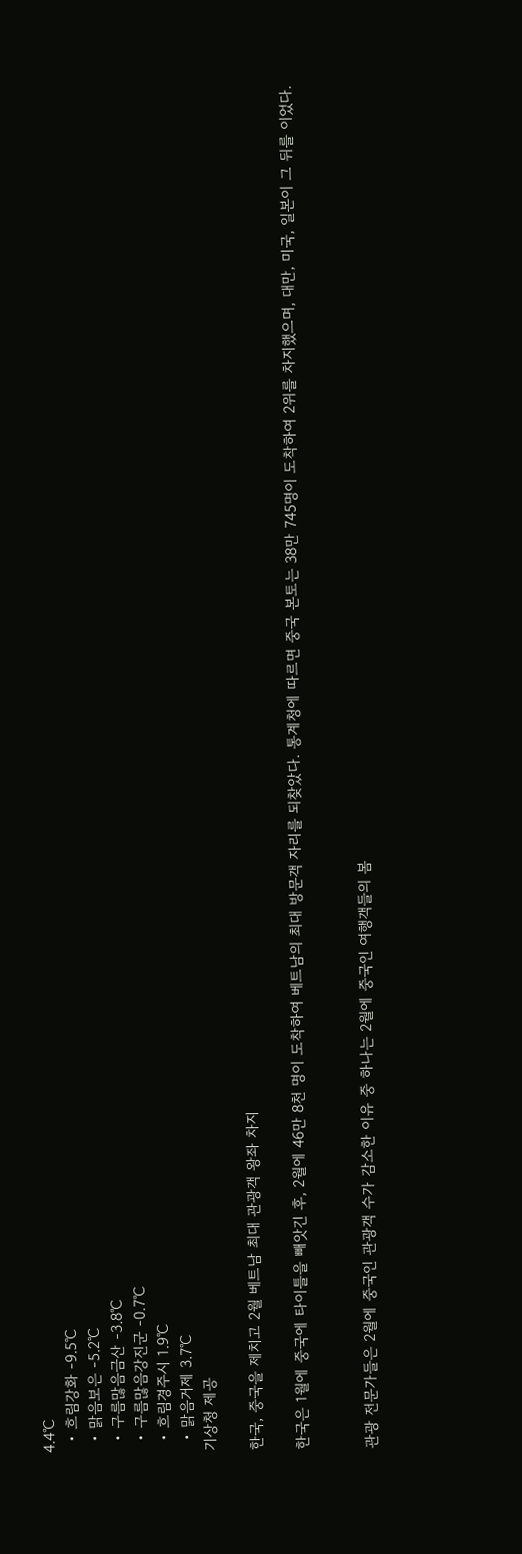4.4℃
  • 흐림강화 -9.5℃
  • 맑음보은 -5.2℃
  • 구름많음금산 -3.8℃
  • 구름많음강진군 -0.7℃
  • 흐림경주시 1.9℃
  • 맑음거제 3.7℃
기상청 제공

한국, 중국을 제치고 2월 베트남 최대 관광객 왕좌 차지

한국은 1월에 중국에 타이틀을 빼앗긴 후, 2월에 46만 8천 명이 도착하여 베트남의 최대 방문객 자리를 되찾았다. 통계청에 따르면 중국 본토는 38만 745명이 도착하여 2위를 차지했으며, 대만, 미국, 일본이 그 뒤를 이었다.


관광 전문가들은 2월에 중국인 관광객 수가 감소한 이유 중 하나는 2월에 중국인 여행객들의 봄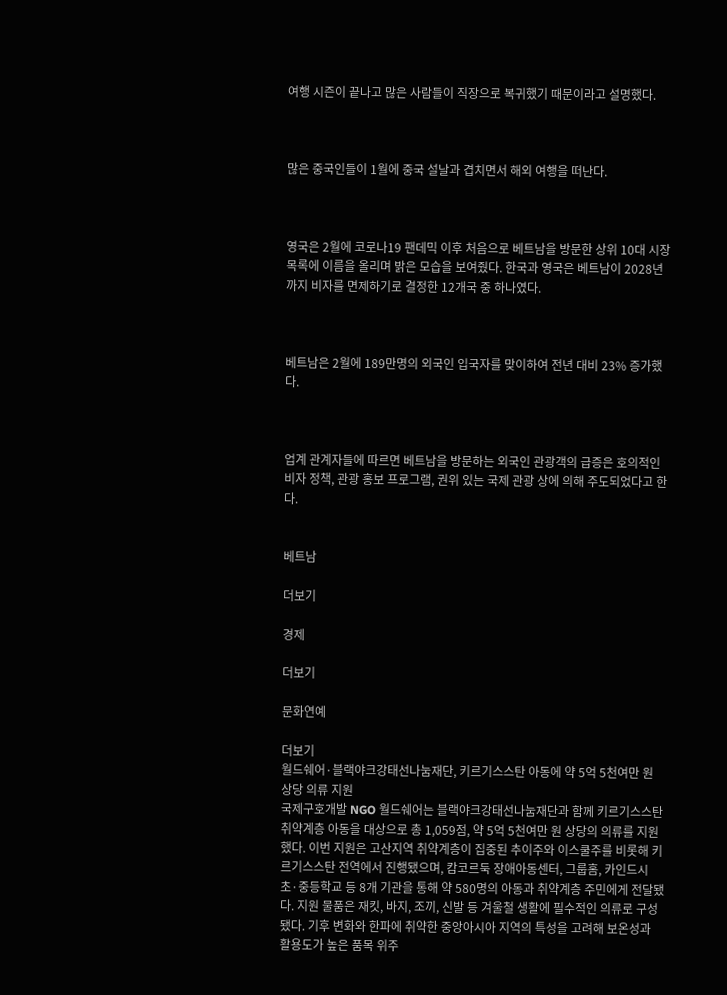여행 시즌이 끝나고 많은 사람들이 직장으로 복귀했기 때문이라고 설명했다.



많은 중국인들이 1월에 중국 설날과 겹치면서 해외 여행을 떠난다.



영국은 2월에 코로나19 팬데믹 이후 처음으로 베트남을 방문한 상위 10대 시장 목록에 이름을 올리며 밝은 모습을 보여줬다. 한국과 영국은 베트남이 2028년까지 비자를 면제하기로 결정한 12개국 중 하나였다.



베트남은 2월에 189만명의 외국인 입국자를 맞이하여 전년 대비 23% 증가했다.



업계 관계자들에 따르면 베트남을 방문하는 외국인 관광객의 급증은 호의적인 비자 정책, 관광 홍보 프로그램, 권위 있는 국제 관광 상에 의해 주도되었다고 한다.


베트남

더보기

경제

더보기

문화연예

더보기
월드쉐어·블랙야크강태선나눔재단, 키르기스스탄 아동에 약 5억 5천여만 원 상당 의류 지원
국제구호개발 NGO 월드쉐어는 블랙야크강태선나눔재단과 함께 키르기스스탄 취약계층 아동을 대상으로 총 1,059점, 약 5억 5천여만 원 상당의 의류를 지원했다. 이번 지원은 고산지역 취약계층이 집중된 추이주와 이스쿨주를 비롯해 키르기스스탄 전역에서 진행됐으며, 캄코르둑 장애아동센터, 그룹홈, 카인드시 초·중등학교 등 8개 기관을 통해 약 580명의 아동과 취약계층 주민에게 전달됐다. 지원 물품은 재킷, 바지, 조끼, 신발 등 겨울철 생활에 필수적인 의류로 구성됐다. 기후 변화와 한파에 취약한 중앙아시아 지역의 특성을 고려해 보온성과 활용도가 높은 품목 위주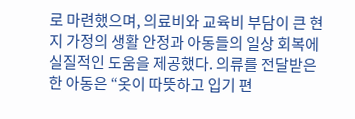로 마련했으며, 의료비와 교육비 부담이 큰 현지 가정의 생활 안정과 아동들의 일상 회복에 실질적인 도움을 제공했다. 의류를 전달받은 한 아동은 “옷이 따뜻하고 입기 편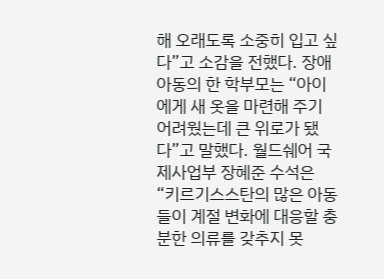해 오래도록 소중히 입고 싶다”고 소감을 전했다. 장애아동의 한 학부모는 “아이에게 새 옷을 마련해 주기 어려웠는데 큰 위로가 됐다”고 말했다. 월드쉐어 국제사업부 장혜준 수석은 “키르기스스탄의 많은 아동들이 계절 변화에 대응할 충분한 의류를 갖추지 못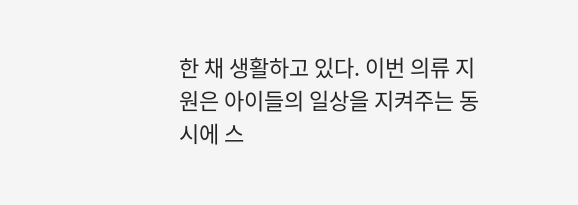한 채 생활하고 있다. 이번 의류 지원은 아이들의 일상을 지켜주는 동시에 스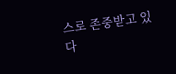스로 존중받고 있다